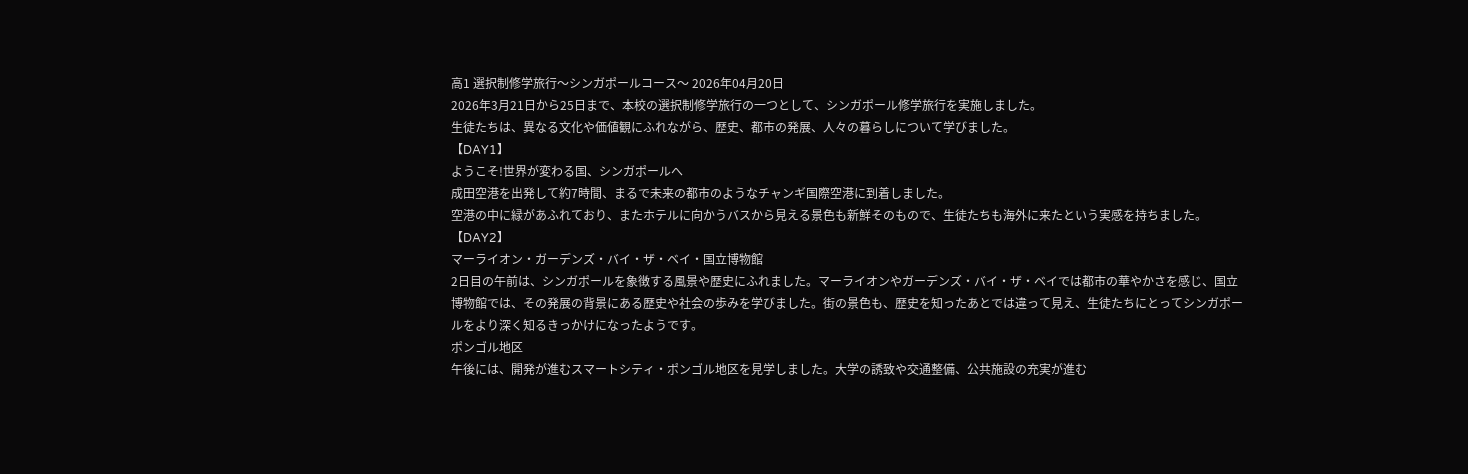高1 選択制修学旅行〜シンガポールコース〜 2026年04月20日
2026年3月21日から25日まで、本校の選択制修学旅行の一つとして、シンガポール修学旅行を実施しました。
生徒たちは、異なる文化や価値観にふれながら、歴史、都市の発展、人々の暮らしについて学びました。
【DAY1】
ようこそ!世界が変わる国、シンガポールへ
成田空港を出発して約7時間、まるで未来の都市のようなチャンギ国際空港に到着しました。
空港の中に緑があふれており、またホテルに向かうバスから見える景色も新鮮そのもので、生徒たちも海外に来たという実感を持ちました。
【DAY2】
マーライオン・ガーデンズ・バイ・ザ・ベイ・国立博物館
2日目の午前は、シンガポールを象徴する風景や歴史にふれました。マーライオンやガーデンズ・バイ・ザ・ベイでは都市の華やかさを感じ、国立博物館では、その発展の背景にある歴史や社会の歩みを学びました。街の景色も、歴史を知ったあとでは違って見え、生徒たちにとってシンガポールをより深く知るきっかけになったようです。
ポンゴル地区
午後には、開発が進むスマートシティ・ポンゴル地区を見学しました。大学の誘致や交通整備、公共施設の充実が進む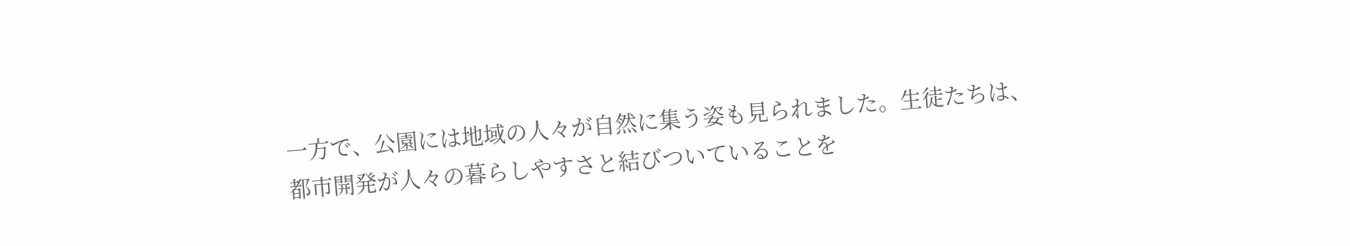一方で、公園には地域の人々が自然に集う姿も見られました。生徒たちは、都市開発が人々の暮らしやすさと結びついていることを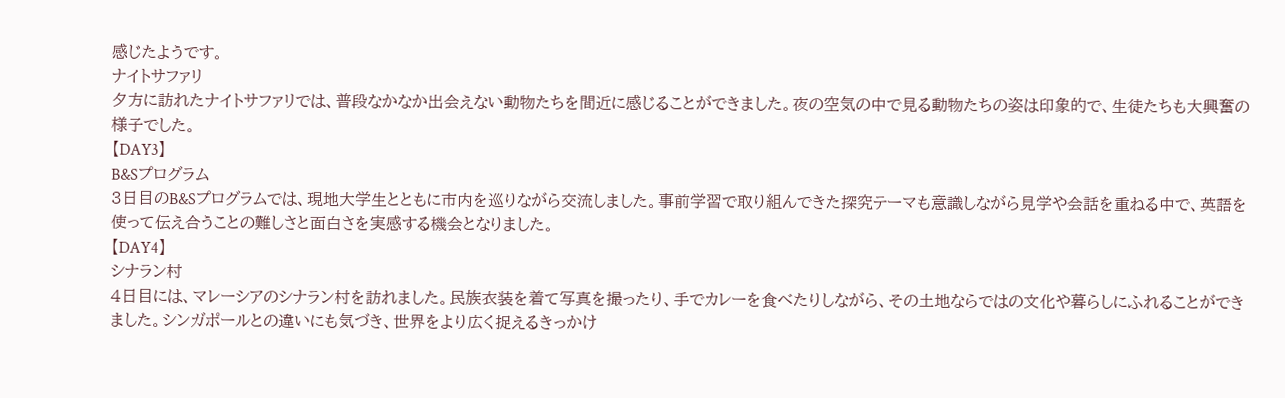感じたようです。
ナイトサファリ
夕方に訪れたナイトサファリでは、普段なかなか出会えない動物たちを間近に感じることができました。夜の空気の中で見る動物たちの姿は印象的で、生徒たちも大興奮の様子でした。
【DAY3】
B&Sプログラム
3日目のB&Sプログラムでは、現地大学生とともに市内を巡りながら交流しました。事前学習で取り組んできた探究テーマも意識しながら見学や会話を重ねる中で、英語を使って伝え合うことの難しさと面白さを実感する機会となりました。
【DAY4】
シナラン村
4日目には、マレーシアのシナラン村を訪れました。民族衣装を着て写真を撮ったり、手でカレーを食べたりしながら、その土地ならではの文化や暮らしにふれることができました。シンガポールとの違いにも気づき、世界をより広く捉えるきっかけ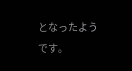となったようです。